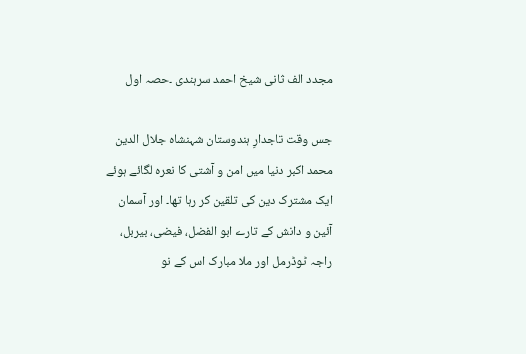مجدد الف ثانی شیخ احمد سرہندی ۔حصہ اول

جس وقت تاجدارِ ہندوستان شہنشاہ جلال الدین محمد اکبر دنیا میں امن و آشتی کا نعرہ لگائے ہوئے ایک مشترک دین کی تلقین کر رہا تھا۔ اور آسمان آئین و دانش کے تارے ابو الفضل، فیضی، بیربل، راجہ ٹوڈرمل اور ملا مبارک اس کے نو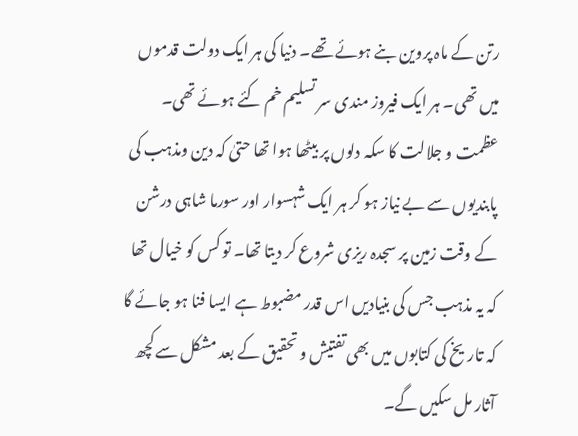رتن کے ماہ پروین بنے ہوئے تھے۔ دنیا کی ہر ایک دولت قدموں میں تھی۔ ہر ایک فیروز مندی سر تسلیم خم کئے ہوئے تھی۔ عظمت و جلالت کا سکہ دلوں پر بیٹھا ہوا تھا حتیٰ کہ دین ومذہب کی پابندیوں سے بے نیاز ہو کر ہر ایک شہسوار اور سورما شاہی درشن کے وقت زمین پر سجدہ ریزی شروع کر دیتا تھا۔ تو کس کو خیال تھا کہ یہ مذہب جس کی بنیادیں اس قدر مضبوط ہے ایسا فنا ہو جائے گا کہ تاریخ کی کتابوں میں بھی تفتیش و تحقیق کے بعد مشکل سے کچھ آثار مل سکیں گے۔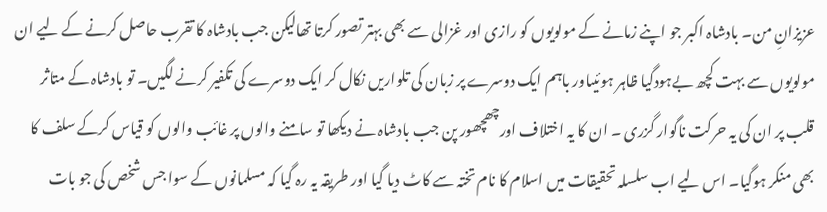عزیزانِ من۔ بادشاہ اکبر جو اپنے زمانے کے مولویوں کو رازی اور غزالی سے بھی بہتر تصور کرتا تھالیکن جب بادشاہ کا تقرب حاصل کرنے کے لیے ان مولویوں سے بہت کچھ بےہودگیا ظاہر ہوئیںاور باہم ایک دوسرے پر زبان کی تلواریں نکال کر ایک دوسرے کی تکفیر کرنے لگیں۔ تو بادشاہ کے متاثر قلب پر ان کی یہ حرکت ناگوار گزری ۔ ان کا یہ اختلاف اورچھچھور پن جب بادشاہ نے دیکھا تو سامنے والوں پر غائب والوں کو قیاس کرکے سلف کا بھی منکر ہوگیا۔ اس لیے اب سلسلہ تحقیقات میں اسلام کا نام تختہ سے کاٹ دیا گیا اور طریقہ یہ رہ گیا کہ مسلمانوں کے سوا جس شخص کی جو بات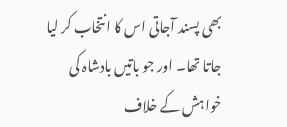بھی پسند آجاتی اس کا انتخاب کر لیا جاتا تھا۔ اور جو باتیں بادشاہ کی خواہش کے خلاف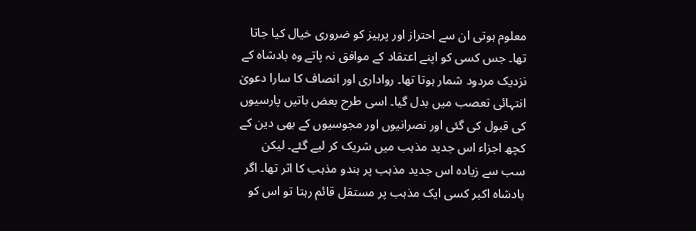معلوم ہوتی ان سے احتراز اور پرہیز کو ضروری خیال کیا جاتا تھا۔ جس کسی کو اپنے اعتقاد کے موافق نہ پاتے وہ بادشاہ کے نزدیک مردود شمار ہوتا تھا۔ رواداری اور انصاف کا سارا دعویٰ انتہائی تعصب میں بدل گیا۔ اسی طرح بعض باتیں پارسیوں کی قبول کی گئی اور نصرانیوں اور مجوسیوں کے بھی دین کے کچھ اجزاء اس جدید مذہب میں شریک کر لیے گئے۔ لیکن سب سے زیادہ اس جدید مذہب پر ہندو مذہب کا اثر تھا۔ اگر بادشاہ اکبر کسی ایک مذہب پر مستقل قائم رہتا تو اس کو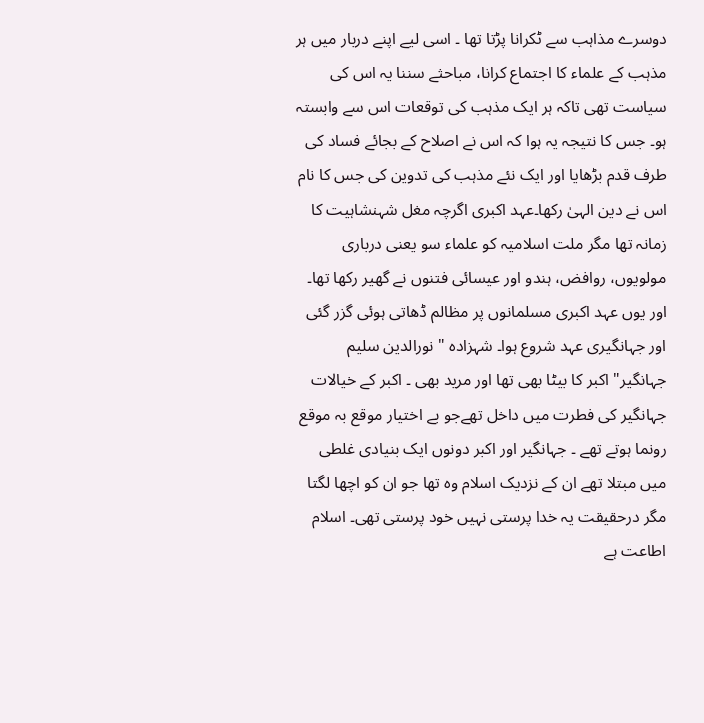دوسرے مذاہب سے ٹکرانا پڑتا تھا ۔ اسی لیے اپنے دربار میں ہر مذہب کے علماء کا اجتماع کرانا، مباحثے سننا یہ اس کی سیاست تھی تاکہ ہر ایک مذہب کی توقعات اس سے وابستہ ہو۔ جس کا نتیجہ یہ ہوا کہ اس نے اصلاح کے بجائے فساد کی طرف قدم بڑھایا اور ایک نئے مذہب کی تدوین کی جس کا نام اس نے دین الہیٰ رکھا۔عہد اکبری اگرچہ مغل شہنشاہیت کا زمانہ تھا مگر ملت اسلامیہ کو علماء سو یعنی درباری مولویوں، روافض، ہندو اور عیسائی فتنوں نے گھیر رکھا تھا۔ اور یوں عہد اکبری مسلمانوں پر مظالم ڈھاتی ہوئی گزر گئی اور جہانگیری عہد شروع ہوا۔ شہزادہ " نورالدین سلیم جہانگیر" اکبر کا بیٹا بھی تھا اور مرید بھی ۔ اکبر کے خیالات جہانگیر کی فطرت میں داخل تھےجو بے اختیار موقع بہ موقع رونما ہوتے تھے ۔ جہانگیر اور اکبر دونوں ایک بنیادی غلطی میں مبتلا تھے ان کے نزدیک اسلام وہ تھا جو ان کو اچھا لگتا مگر درحقیقت یہ خدا پرستی نہیں خود پرستی تھی۔ اسلام اطاعت ہے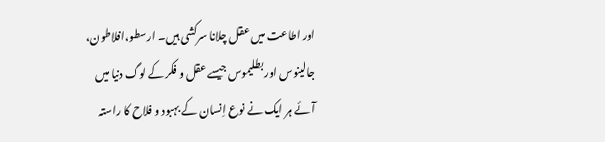اور اطاعت میں عقل چلانا سرکشی ہیں۔ ارسطو،افلاطون، جالینوس اور بطلیموس جیسے عقل و فکر کے لوگ دنیا میں آئے ہر ایک نے نوع اِنسان کے بہبود و فلاح کا راستہ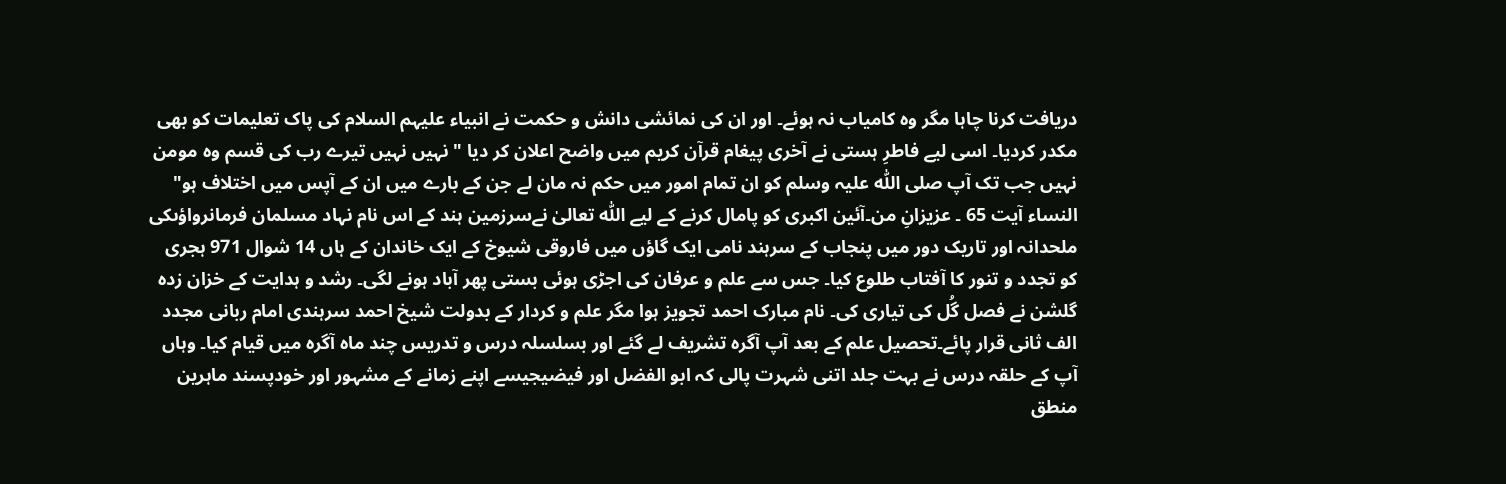دریافت کرنا چاہا مگر وہ کامیاب نہ ہوئے۔ اور ان کی نمائشی دانش و حکمت نے انبیاء علیہم السلام کی پاک تعلیمات کو بھی مکدر کردیا۔ اسی لیے فاطرِ ہستی نے آخری پیغام قرآن کریم میں واضح اعلان کر دیا " نہیں نہیں تیرے رب کی قسم وہ مومن نہیں جب تک آپ صلی اللّٰہ علیہ وسلم کو ان تمام امور میں حکم نہ مان لے جن کے بارے میں ان کے آپس میں اختلاف ہو" النساء آیت 65 ۔ عزیزانِ من۔آئین اکبری کو پامال کرنے کے لیے اللّٰہ تعالیٰ نےسرزمین ہند کے اس نام نہاد مسلمان فرمانرواؤںکی ملحدانہ اور تاریک دور میں پنجاب کے سرہند نامی ایک گاؤں میں فاروقی شیوخ کے ایک خاندان کے ہاں 14 شوال 971 ہجری کو تجدد و تنور کا آفتاب طلوع کیا۔ جس سے علم و عرفان کی اجڑی ہوئی بستی پھر آباد ہونے لگی۔ رشد و ہدایت کے خزان زدہ گلشن نے فصل گُل کی تیاری کی۔ نام مبارک احمد تجویز ہوا مگر علم و کردار کے بدولت شیخ احمد سرہندی امام ربانی مجدد الف ثانی قرار پائے۔تحصیل علم کے بعد آپ آگرہ تشریف لے گئے اور بسلسلہ درس و تدریس چند ماہ آگرہ میں قیام کیا۔ وہاں آپ کے حلقہ درس نے بہت جلد اتنی شہرت پالی کہ ابو الفضل اور فیضیجیسے اپنے زمانے کے مشہور اور خودپسند ماہرین منطق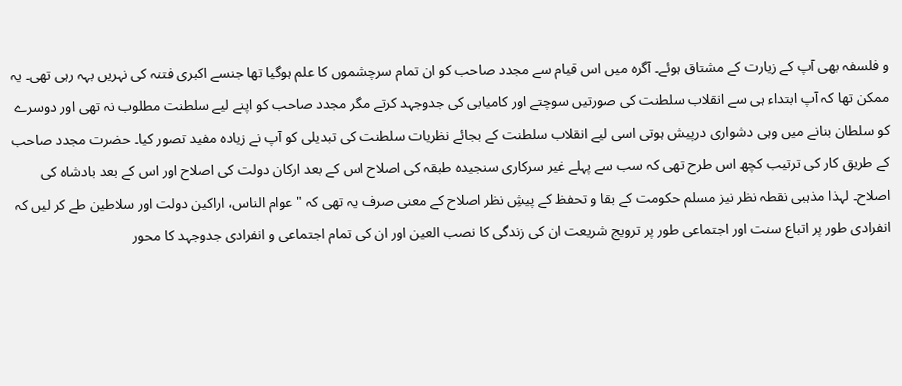و فلسفہ بھی آپ کے زیارت کے مشتاق ہوئے۔ آگرہ میں اس قیام سے مجدد صاحب کو ان تمام سرچشموں کا علم ہوگیا تھا جنسے اکبری فتنہ کی نہریں بہہ رہی تھی۔ یہ ممکن تھا کہ آپ ابتداء ہی سے انقلاب سلطنت کی صورتیں سوچتے اور کامیابی کی جدوجہد کرتے مگر مجدد صاحب کو اپنے لیے سلطنت مطلوب نہ تھی اور دوسرے کو سلطان بنانے میں وہی دشواری درپیش ہوتی اسی لیے انقلاب سلطنت کے بجائے نظریات سلطنت کی تبدیلی کو آپ نے زیادہ مفید تصور کیا۔ حضرت مجدد صاحب کے طریق کار کی ترتیب کچھ اس طرح تھی کہ سب سے پہلے غیر سرکاری سنجیدہ طبقہ کی اصلاح اس کے بعد ارکان دولت کی اصلاح اور اس کے بعد بادشاہ کی اصلاح۔ لہذا مذہبی نقطہ نظر نیز مسلم حکومت کے بقا و تحفظ کے پیشِ نظر اصلاح کے معنی صرف یہ تھی کہ " عوام الناس، اراکین دولت اور سلاطین طے کر لیں کہ انفرادی طور پر اتباع سنت اور اجتماعی طور پر ترویج شریعت ان کی زندگی کا نصب العین اور ان کی تمام اجتماعی و انفرادی جدوجہد کا محور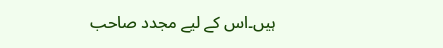ہیں۔اس کے لیے مجدد صاحب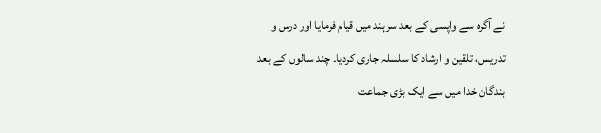نے آگرہ سے واپسی کے بعد سرہند میں قیام فرمایا اور درس و تدریس، تلقین و ارشاد کا سلسلہ جاری کردیا۔ چند سالوں کے بعد بندگان خدا میں سے ایک بڑی جماعت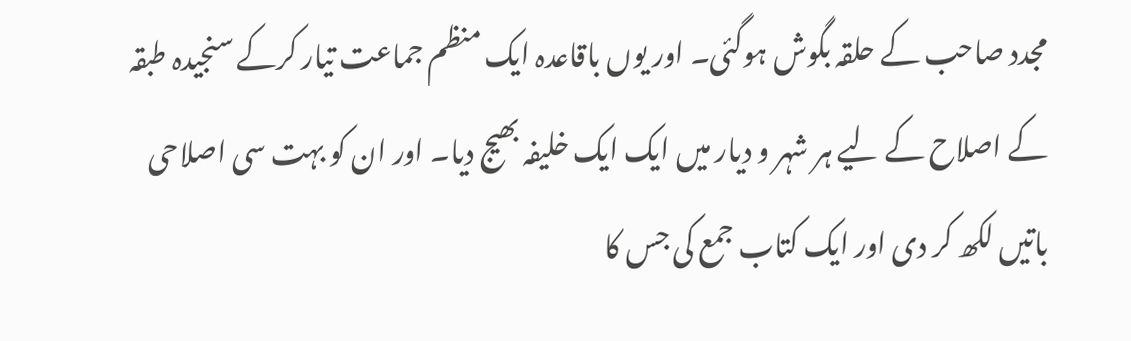مجدد صاحب کے حلقہ بگوش ہوگئی۔ اور یوں باقاعدہ ایک منظم جماعت تیار کرکے سنجیدہ طبقہ کے اصلاح کے لیے ہر شہر و دیار میں ایک ایک خلیفہ بھیج دیا۔ اور ان کو بہت سی اصلاحی باتیں لکھ کر دی اور ایک کتاب جمع کی جس کا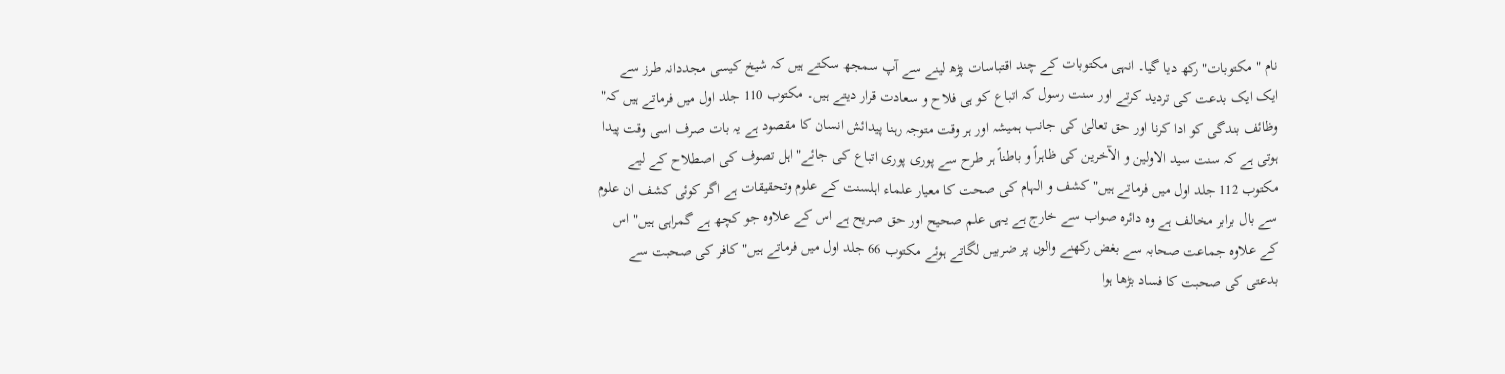نام " مکتوبات" رکھ دیا گیا۔ انہی مکتوبات کے چند اقتباسات پڑھ لینے سے آپ سمجھ سکتے ہیں کہ شیخ کیسی مجددانہ طرز سے ایک ایک بدعت کی تردید کرتے اور سنت رسول کہ اتباع کو ہی فلاح و سعادت قرار دیتے ہیں۔ مکتوب 110 جلد اول میں فرماتے ہیں کہ" وظائف بندگی کو ادا کرنا اور حق تعالیٰ کی جانب ہمیشہ اور ہر وقت متوجہ رہنا پیدائش انسان کا مقصود ہے یہ بات صرف اسی وقت پیدا ہوتی ہے کہ سنت سید الاولین و الآخرین کی ظاہراً و باطناً ہر طرح سے پوری پوری اتباع کی جائے"اہل تصوف کی اصطلاح کے لیے مکتوب 112 جلد اول میں فرماتے ہیں" کشف و الہام کی صحت کا معیار علماء اہلسنت کے علوم وتحقیقات ہے اگر کوئی کشف ان علوم سے بال برابر مخالف ہے وہ دائرہ صواب سے خارج ہے یہی علم صحیح اور حق صریح ہے اس کے علاوہ جو کچھ ہے گمراہی ہیں" اس کے علاوہ جماعت صحابہ سے بغض رکھنے والوں پر ضربیں لگاتے ہوئے مکتوب 66 جلد اول میں فرماتے ہیں" کافر کی صحبت سے بدعتی کی صحبت کا فساد بڑھا ہوا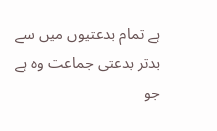ہے تمام بدعتیوں میں سے بدتر بدعتی جماعت وہ ہے جو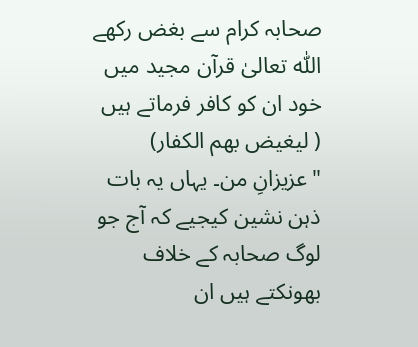صحابہ کرام سے بغض رکھے اللّٰہ تعالیٰ قرآن مجید میں خود ان کو کافر فرماتے ہیں ( لیغیض بھم الکفار) "عزیزانِ من۔ یہاں یہ بات ذہن نشین کیجیے کہ آج جو لوگ صحابہ کے خلاف بھونکتے ہیں ان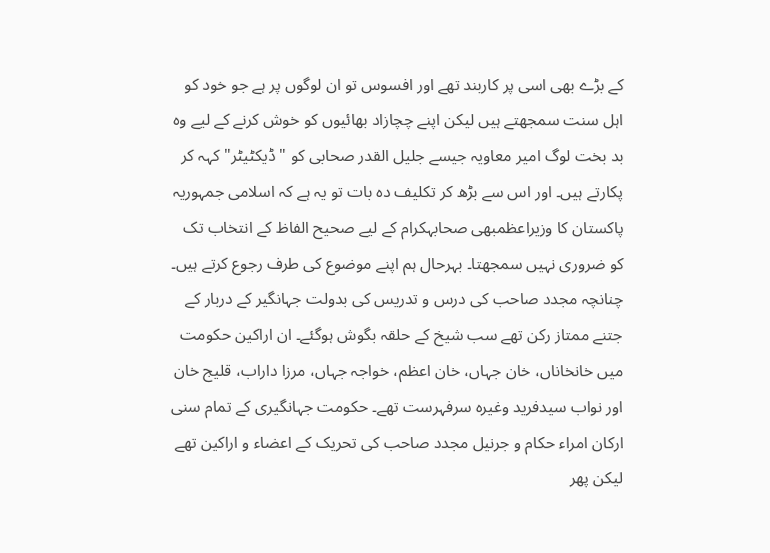کے بڑے بھی اسی پر کاربند تھے اور افسوس تو ان لوگوں پر ہے جو خود کو اہل سنت سمجھتے ہیں لیکن اپنے چچازاد بھائیوں کو خوش کرنے کے لیے وہ بد بخت لوگ امیر معاویہ جیسے جلیل القدر صحابی کو " ڈیکٹیٹر" کہہ کر پکارتے ہیں۔ اور اس سے بڑھ کر تکلیف دہ بات تو یہ ہے کہ اسلامی جمہوریہ پاکستان کا وزیراعظمبھی صحابہکرام کے لیے صحیح الفاظ کے انتخاب تک کو ضروری نہیں سمجھتا۔ بہرحال ہم اپنے موضوع کی طرف رجوع کرتے ہیں۔ چنانچہ مجدد صاحب کی درس و تدریس کی بدولت جہانگیر کے دربار کے جتنے ممتاز رکن تھے سب شیخ کے حلقہ بگوش ہوگئے۔ ان اراکین حکومت میں خانخاناں، خان جہاں، خان اعظم، خواجہ جہاں، مرزا داراب، قلیج خان اور نواب سیدفرید وغیرہ سرفہرست تھے۔ حکومت جہانگیری کے تمام سنی ارکان امراء حکام و جرنیل مجدد صاحب کی تحریک کے اعضاء و اراکین تھے لیکن پھر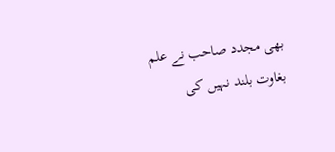بھی مجدد صاحب نے علم بغاوت بلند نہیں کی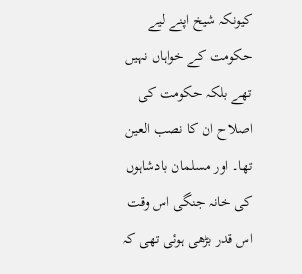کیونکہ شیخ اپنے لیے حکومت کے خواہاں نہیں تھے بلکہ حکومت کی اصلاح ان کا نصب العین تھا۔ اور مسلمان بادشاہوں کی خانہ جنگی اس وقت اس قدر بڑھی ہوئی تھی کہ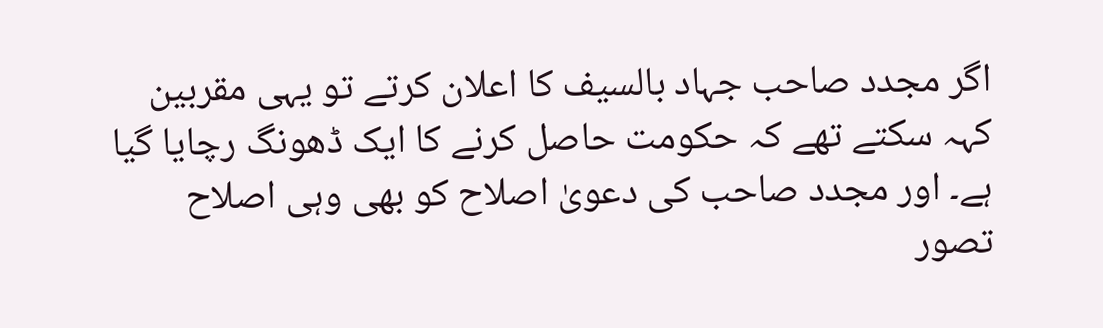اگر مجدد صاحب جہاد بالسیف کا اعلان کرتے تو یہی مقربین کہہ سکتے تھے کہ حکومت حاصل کرنے کا ایک ڈھونگ رچایا گیا ہے۔ اور مجدد صاحب کی دعویٰ اصلاح کو بھی وہی اصلاح تصور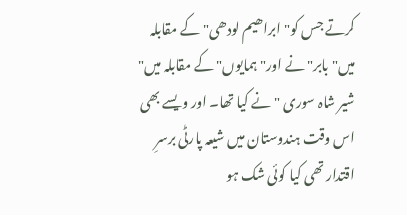کرتے جس کو" ابراھیم لودھی" کے مقابلہ میں" بابر" نے اور" ہمایوں" کے مقابلہ میں" شیر شاہ سوری " نے کیا تھا۔ اور ویسے بھی اس وقت ہندوستان میں شیعہ پارٹی برسرِ اقتدار تھی کیا کوئی شک ہو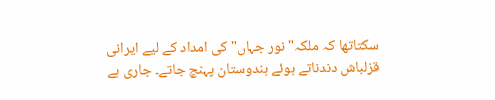سکتاتھا کہ ملکہ" نور جہاں" کی امداد کے لیے ایرانی قزلباش دندناتے ہوئے ہندوستان پہنچ جاتے۔ جاری ہے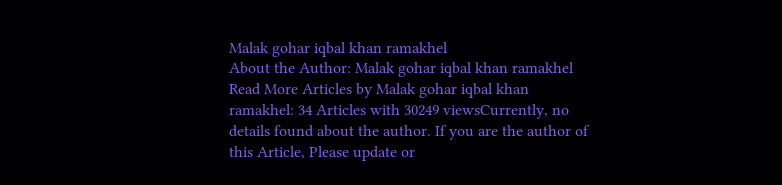Malak gohar iqbal khan ramakhel
About the Author: Malak gohar iqbal khan ramakhel Read More Articles by Malak gohar iqbal khan ramakhel: 34 Articles with 30249 viewsCurrently, no details found about the author. If you are the author of this Article, Please update or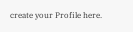create your Profile here.